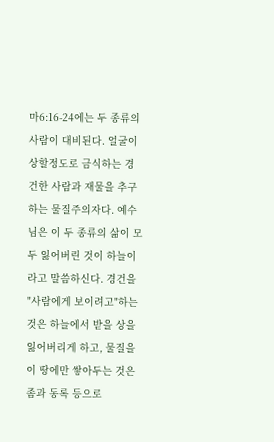마6:16-24에는 두 종류의 사람이 대비된다. 얼굴이 상할정도로 금식하는 경건한 사람과 재물을 추구하는 물질주의자다. 예수님은 이 두 종류의 삶이 모두 잃어버린 것이 하늘이라고 말씀하신다. 경건을 "사람에게 보이려고"하는 것은 하늘에서 받을 상을 잃어버리게 하고, 물질을 이 땅에만 쌓아두는 것은 좀과 동록 등으로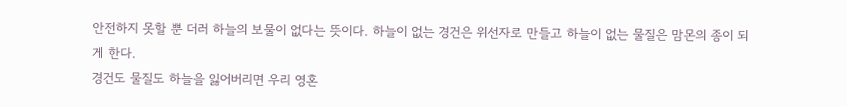안전하지 못할 뿐 더러 하늘의 보물이 없다는 뜻이다. 하늘이 없는 경건은 위선자로 만들고 하늘이 없는 물질은 맘몬의 종이 되게 한다.
경건도 물질도 하늘을 잃어버리면 우리 영혼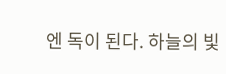엔 독이 된다. 하늘의 빛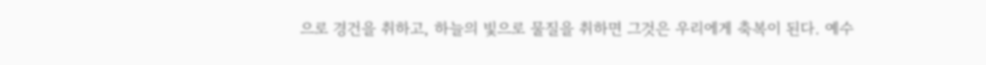으로 경건을 취하고, 하늘의 빛으로 물질을 취하면 그것은 우리에게 축복이 된다. 예수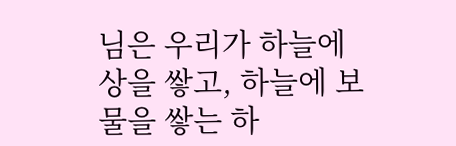님은 우리가 하늘에 상을 쌓고, 하늘에 보물을 쌓는 하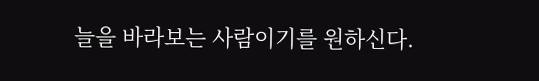늘을 바라보는 사람이기를 원하신다.